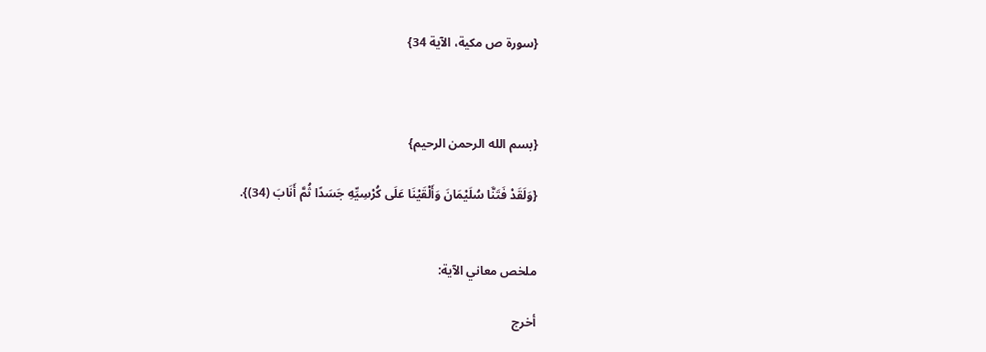{سورة ص مكية، الآية 34}



{بسم الله الرحمن الرحيم}

{وَلَقَدْ فَتَنَّا سُلَيْمَانَ وَأَلْقَيْنَا عَلَى كُرْسِيِّهِ جَسَدًا ثُمَّ أَنَابَ (34)}.


ملخص معاني الآية:

أخرج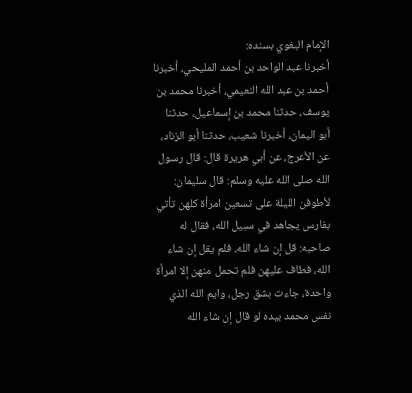الإمام البغوي بسنده:
أخبرنا عبد الواحد بن أحمد المليحي، أخبرنا أحمد بن عبد الله النعيمي، أخبرنا محمد بن يوسف، حدثنا محمد بن إسماعيل، حدثنا أبو اليمان، أخبرنا شعيب، حدثنا أبو الزناد، عن الأعرج، عن أبي هريرة قال: قال رسول الله صلى الله عليه وسلم: قال سليمان: لأطوفن الليلة على تسعين امرأة كلهن تأتي بفارس يجاهد في سبيل الله، فقال له صاحبه: قل إن شاء الله، فلم يقل إن شاء الله، فطاف عليهن فلم تحمل منهن إلا امرأة واحدة، جاءت بشق رجل، وايم الله الذي نفس محمد بيده لو قال إن شاء الله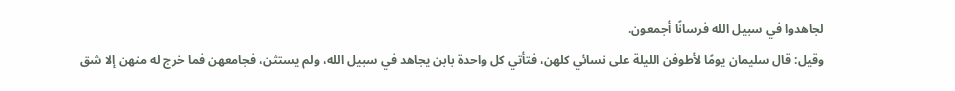لجاهدوا في سبيل الله فرسانًا أجمعون.
وقيل: قال سليمان يومًا لأطوفن الليلة على نسائي كلهن، فتأتي كل واحدة بابن يجاهد في سبيل الله، ولم يستثن، فجامعهن فما خرج له منهن إلا شق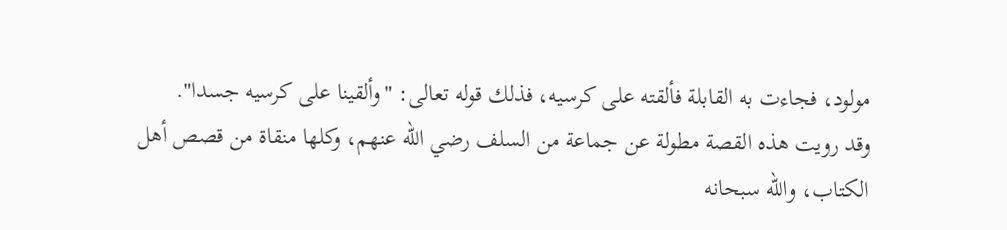مولود، فجاءت به القابلة فألقته على كرسيه، فذلك قوله تعالى: "وألقينا على كرسيه جسدا".
وقد رويت هذه القصة مطولة عن جماعة من السلف رضي الله عنهم، وكلها منقاة من قصص أهل الكتاب، والله سبحانه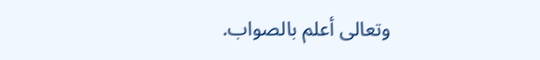وتعالى أعلم بالصواب.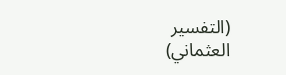(التفسير العثماني)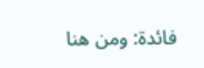فائدة: ومن هنا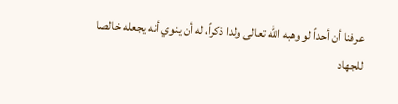عرفنا أن أحداً لو وهبه الله تعالى ولدا ذكراً، له أن ينوي أنه يجعله خالصا للجهاد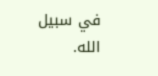في سبيل الله.